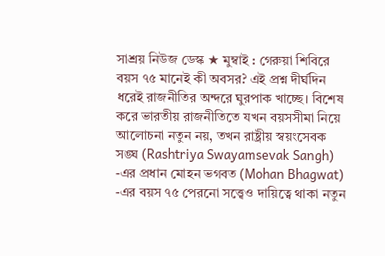সাশ্রয় নিউজ ডেস্ক ★ মুম্বাই : গেরুয়া শিবিরে বয়স ৭৫ মানেই কী অবসর? এই প্রশ্ন দীর্ঘদিন ধরেই রাজনীতির অন্দরে ঘুরপাক খাচ্ছে। বিশেষ করে ভারতীয় রাজনীতিতে যখন বয়সসীমা নিয়ে আলোচনা নতুন নয়, তখন রাষ্ট্রীয় স্বয়ংসেবক সঙ্ঘ (Rashtriya Swayamsevak Sangh) -এর প্রধান মোহন ভগবত (Mohan Bhagwat) -এর বয়স ৭৫ পেরনো সত্ত্বেও দায়িত্বে থাকা নতুন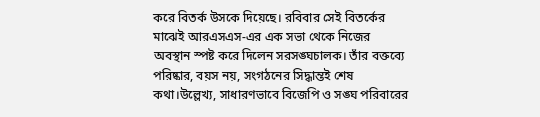করে বিতর্ক উসকে দিয়েছে। রবিবার সেই বিতর্কের মাঝেই আরএসএস-এর এক সভা থেকে নিজের অবস্থান স্পষ্ট করে দিলেন সরসঙ্ঘচালক। তাঁর বক্তব্যে পরিষ্কার, বয়স নয়, সংগঠনের সিদ্ধান্তই শেষ কথা।উল্লেখ্য, সাধারণভাবে বিজেপি ও সঙ্ঘ পরিবারের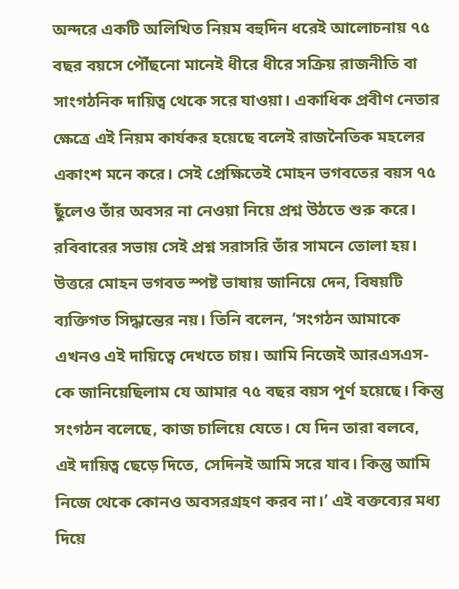অন্দরে একটি অলিখিত নিয়ম বহুদিন ধরেই আলোচনায় ৭৫ বছর বয়সে পৌঁছনো মানেই ধীরে ধীরে সক্রিয় রাজনীতি বা সাংগঠনিক দায়িত্ব থেকে সরে যাওয়া। একাধিক প্রবীণ নেতার ক্ষেত্রে এই নিয়ম কার্যকর হয়েছে বলেই রাজনৈতিক মহলের একাংশ মনে করে। সেই প্রেক্ষিতেই মোহন ভগবতের বয়স ৭৫ ছুঁলেও তাঁর অবসর না নেওয়া নিয়ে প্রশ্ন উঠতে শুরু করে। রবিবারের সভায় সেই প্রশ্ন সরাসরি তাঁর সামনে তোলা হয়।
উত্তরে মোহন ভগবত স্পষ্ট ভাষায় জানিয়ে দেন, বিষয়টি ব্যক্তিগত সিদ্ধান্তের নয়। তিনি বলেন, ‘সংগঠন আমাকে এখনও এই দায়িত্বে দেখতে চায়। আমি নিজেই আরএসএস-কে জানিয়েছিলাম যে আমার ৭৫ বছর বয়স পূর্ণ হয়েছে। কিন্তু সংগঠন বলেছে, কাজ চালিয়ে যেতে। যে দিন তারা বলবে, এই দায়িত্ব ছেড়ে দিতে, সেদিনই আমি সরে যাব। কিন্তু আমি নিজে থেকে কোনও অবসরগ্রহণ করব না।’ এই বক্তব্যের মধ্য দিয়ে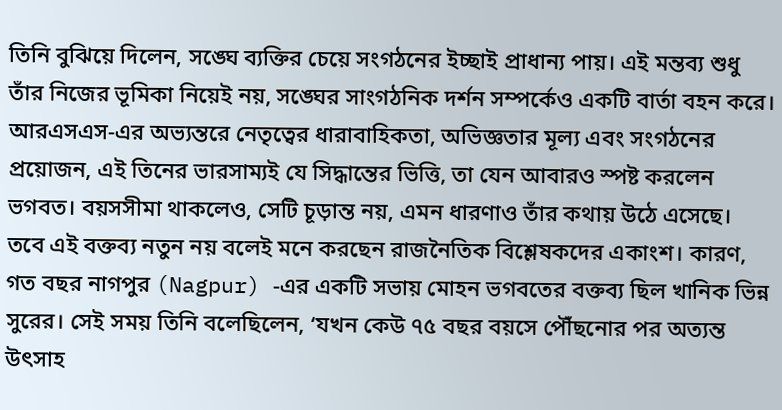তিনি বুঝিয়ে দিলেন, সঙ্ঘে ব্যক্তির চেয়ে সংগঠনের ইচ্ছাই প্রাধান্য পায়। এই মন্তব্য শুধু তাঁর নিজের ভূমিকা নিয়েই নয়, সঙ্ঘের সাংগঠনিক দর্শন সম্পর্কেও একটি বার্তা বহন করে। আরএসএস-এর অভ্যন্তরে নেতৃত্বের ধারাবাহিকতা, অভিজ্ঞতার মূল্য এবং সংগঠনের প্রয়োজন, এই তিনের ভারসাম্যই যে সিদ্ধান্তের ভিত্তি, তা যেন আবারও স্পষ্ট করলেন ভগবত। বয়সসীমা থাকলেও, সেটি চূড়ান্ত নয়, এমন ধারণাও তাঁর কথায় উঠে এসেছে।
তবে এই বক্তব্য নতুন নয় বলেই মনে করছেন রাজনৈতিক বিশ্লেষকদের একাংশ। কারণ, গত বছর নাগপুর (Nagpur) -এর একটি সভায় মোহন ভগবতের বক্তব্য ছিল খানিক ভিন্ন সুরের। সেই সময় তিনি বলেছিলেন, ‘যখন কেউ ৭৫ বছর বয়সে পৌঁছনোর পর অত্যন্ত উৎসাহ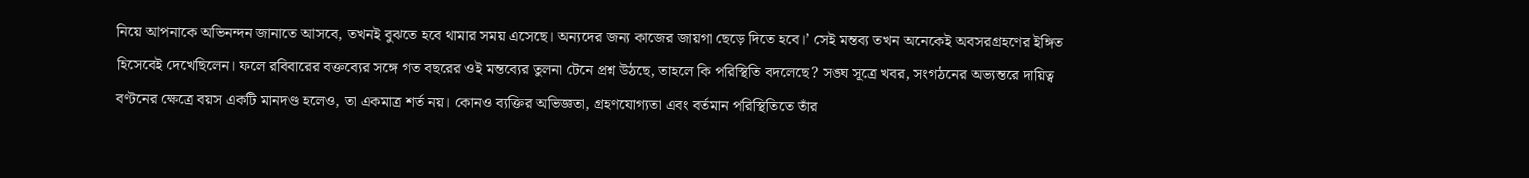নিয়ে আপনাকে অভিনন্দন জানাতে আসবে, তখনই বুঝতে হবে থামার সময় এসেছে। অন্যদের জন্য কাজের জায়গা ছেড়ে দিতে হবে।’ সেই মন্তব্য তখন অনেকেই অবসরগ্রহণের ইঙ্গিত হিসেবেই দেখেছিলেন। ফলে রবিবারের বক্তব্যের সঙ্গে গত বছরের ওই মন্তব্যের তুলনা টেনে প্রশ্ন উঠছে, তাহলে কি পরিস্থিতি বদলেছে? সঙ্ঘ সূত্রে খবর, সংগঠনের অভ্যন্তরে দায়িত্ব বণ্টনের ক্ষেত্রে বয়স একটি মানদণ্ড হলেও, তা একমাত্র শর্ত নয়। কোনও ব্যক্তির অভিজ্ঞতা, গ্রহণযোগ্যতা এবং বর্তমান পরিস্থিতিতে তাঁর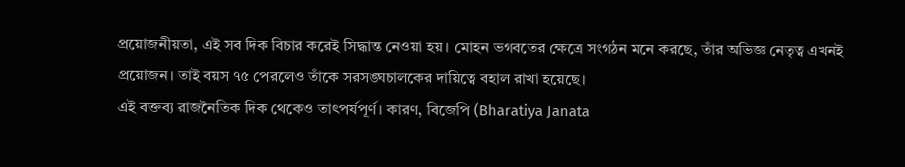প্রয়োজনীয়তা, এই সব দিক বিচার করেই সিদ্ধান্ত নেওয়া হয়। মোহন ভগবতের ক্ষেত্রে সংগঠন মনে করছে, তাঁর অভিজ্ঞ নেতৃত্ব এখনই প্রয়োজন। তাই বয়স ৭৫ পেরলেও তাঁকে সরসঙ্ঘচালকের দায়িত্বে বহাল রাখা হয়েছে।
এই বক্তব্য রাজনৈতিক দিক থেকেও তাৎপর্যপূর্ণ। কারণ, বিজেপি (Bharatiya Janata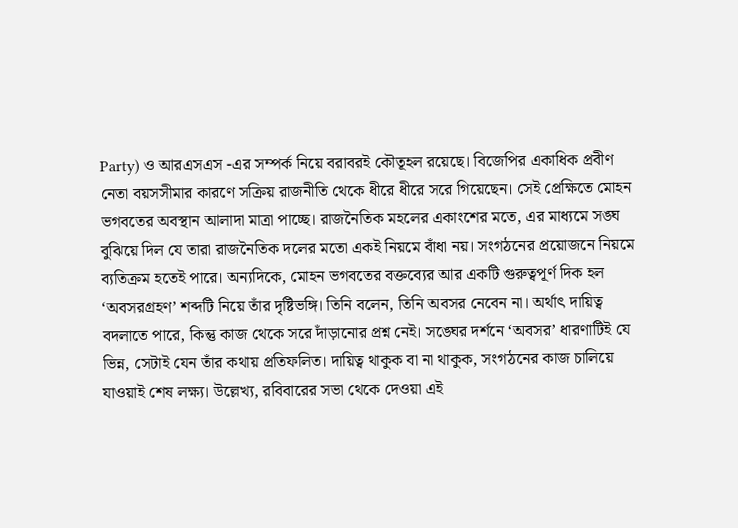Party) ও আরএসএস -এর সম্পর্ক নিয়ে বরাবরই কৌতূহল রয়েছে। বিজেপির একাধিক প্রবীণ নেতা বয়সসীমার কারণে সক্রিয় রাজনীতি থেকে ধীরে ধীরে সরে গিয়েছেন। সেই প্রেক্ষিতে মোহন ভগবতের অবস্থান আলাদা মাত্রা পাচ্ছে। রাজনৈতিক মহলের একাংশের মতে, এর মাধ্যমে সঙ্ঘ বুঝিয়ে দিল যে তারা রাজনৈতিক দলের মতো একই নিয়মে বাঁধা নয়। সংগঠনের প্রয়োজনে নিয়মে ব্যতিক্রম হতেই পারে। অন্যদিকে, মোহন ভগবতের বক্তব্যের আর একটি গুরুত্বপূর্ণ দিক হল ‘অবসরগ্রহণ’ শব্দটি নিয়ে তাঁর দৃষ্টিভঙ্গি। তিনি বলেন, তিনি অবসর নেবেন না। অর্থাৎ দায়িত্ব বদলাতে পারে, কিন্তু কাজ থেকে সরে দাঁড়ানোর প্রশ্ন নেই। সঙ্ঘের দর্শনে ‘অবসর’ ধারণাটিই যে ভিন্ন, সেটাই যেন তাঁর কথায় প্রতিফলিত। দায়িত্ব থাকুক বা না থাকুক, সংগঠনের কাজ চালিয়ে যাওয়াই শেষ লক্ষ্য। উল্লেখ্য, রবিবারের সভা থেকে দেওয়া এই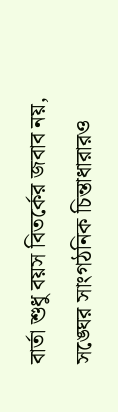বার্তা শুধু বয়স বিতর্কের জবাব নয়, সঙ্ঘের সাংগঠনিক চিন্তাধারারও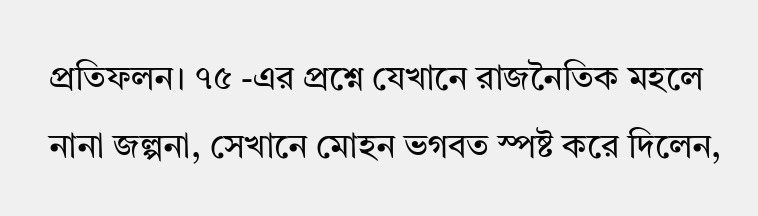প্রতিফলন। ৭৫ -এর প্রশ্নে যেখানে রাজনৈতিক মহলে নানা জল্পনা, সেখানে মোহন ভগবত স্পষ্ট করে দিলেন,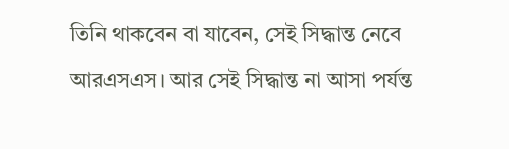তিনি থাকবেন বা যাবেন, সেই সিদ্ধান্ত নেবে আরএসএস। আর সেই সিদ্ধান্ত না আসা পর্যন্ত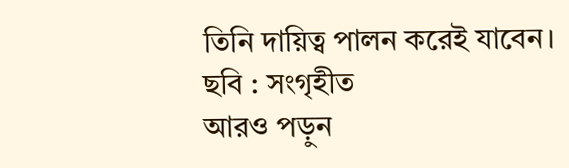তিনি দায়িত্ব পালন করেই যাবেন।
ছবি : সংগৃহীত
আরও পড়ুন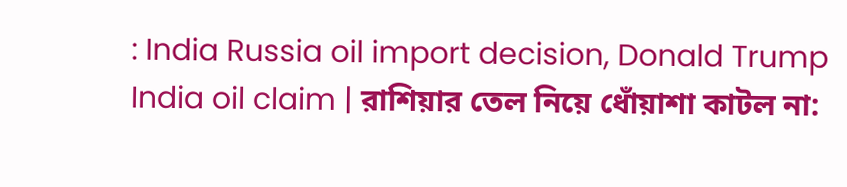: India Russia oil import decision, Donald Trump India oil claim | রাশিয়ার তেল নিয়ে ধোঁয়াশা কাটল না: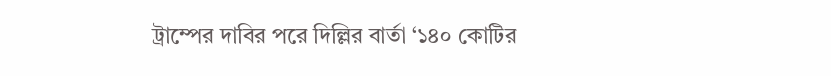ট্রাম্পের দাবির পরে দিল্লির বার্তা ‘১৪০ কোটির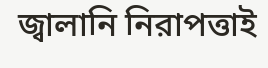জ্বালানি নিরাপত্তাই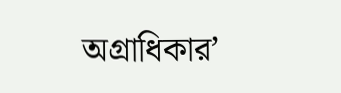অগ্রাধিকার’